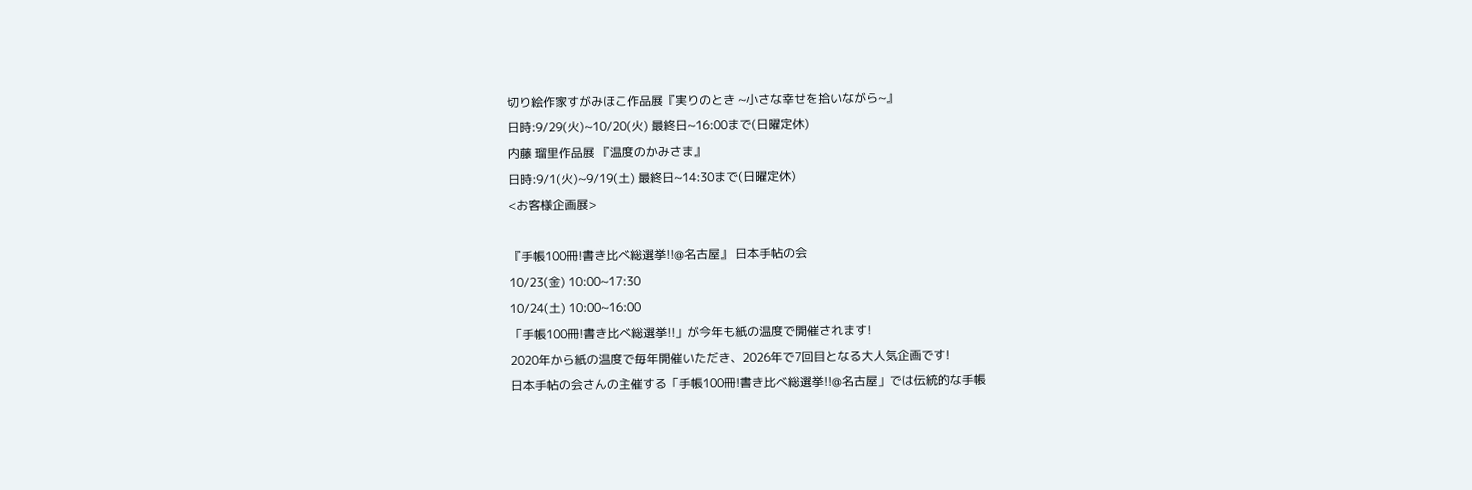切り絵作家すがみほこ作品展『実りのとき ~小さな幸せを拾いながら~』
日時:9/29(火)~10/20(火) 最終日~16:00まで(日曜定休)
内藤 瑠里作品展 『温度のかみさま』
日時:9/1(火)~9/19(土) 最終日~14:30まで(日曜定休)
<お客様企画展>

『手帳100冊!書き比べ総選挙!!@名古屋』 日本手帖の会
10/23(金) 10:00~17:30
10/24(土) 10:00~16:00
「手帳100冊!書き比べ総選挙!!」が今年も紙の温度で開催されます!
2020年から紙の温度で毎年開催いただき、2026年で7回目となる大人気企画です!
日本手帖の会さんの主催する「手帳100冊!書き比べ総選挙!!@名古屋」では伝統的な手帳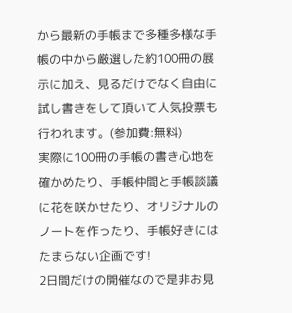から最新の手帳まで多種多様な手帳の中から厳選した約100冊の展示に加え、見るだけでなく自由に試し書きをして頂いて人気投票も行われます。(参加費:無料)
実際に100冊の手帳の書き心地を確かめたり、手帳仲間と手帳談議に花を咲かせたり、オリジナルのノートを作ったり、手帳好きにはたまらない企画です!
2日間だけの開催なので是非お見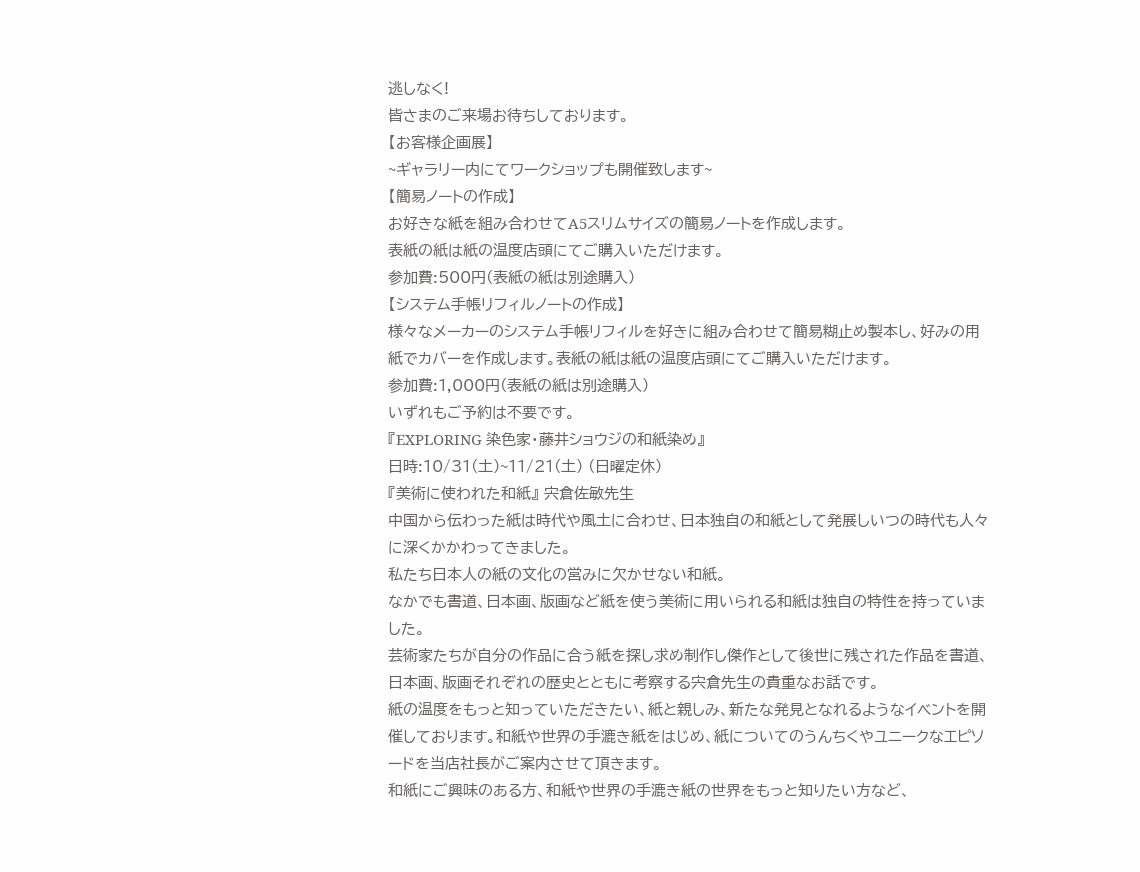逃しなく!
皆さまのご来場お待ちしております。
【お客様企画展】
~ギャラリー内にてワークショップも開催致します~
【簡易ノートの作成】
お好きな紙を組み合わせてA5スリムサイズの簡易ノートを作成します。
表紙の紙は紙の温度店頭にてご購入いただけます。
参加費:500円(表紙の紙は別途購入)
【システム手帳リフィルノートの作成】
様々なメーカーのシステム手帳リフィルを好きに組み合わせて簡易糊止め製本し、好みの用紙でカバーを作成します。表紙の紙は紙の温度店頭にてご購入いただけます。
参加費:1,000円(表紙の紙は別途購入)
いずれもご予約は不要です。
『EXPLORING 染色家・藤井ショウジの和紙染め』
日時:10/31(土)~11/21(土) (日曜定休)
『美術に使われた和紙』 宍倉佐敏先生
中国から伝わった紙は時代や風土に合わせ、日本独自の和紙として発展しいつの時代も人々に深くかかわってきました。
私たち日本人の紙の文化の営みに欠かせない和紙。
なかでも書道、日本画、版画など紙を使う美術に用いられる和紙は独自の特性を持っていました。
芸術家たちが自分の作品に合う紙を探し求め制作し傑作として後世に残された作品を書道、日本画、版画それぞれの歴史とともに考察する宍倉先生の貴重なお話です。
紙の温度をもっと知っていただきたい、紙と親しみ、新たな発見となれるようなイベントを開催しております。和紙や世界の手漉き紙をはじめ、紙についてのうんちくやユニークなエピソードを当店社長がご案内させて頂きます。
和紙にご興味のある方、和紙や世界の手漉き紙の世界をもっと知りたい方など、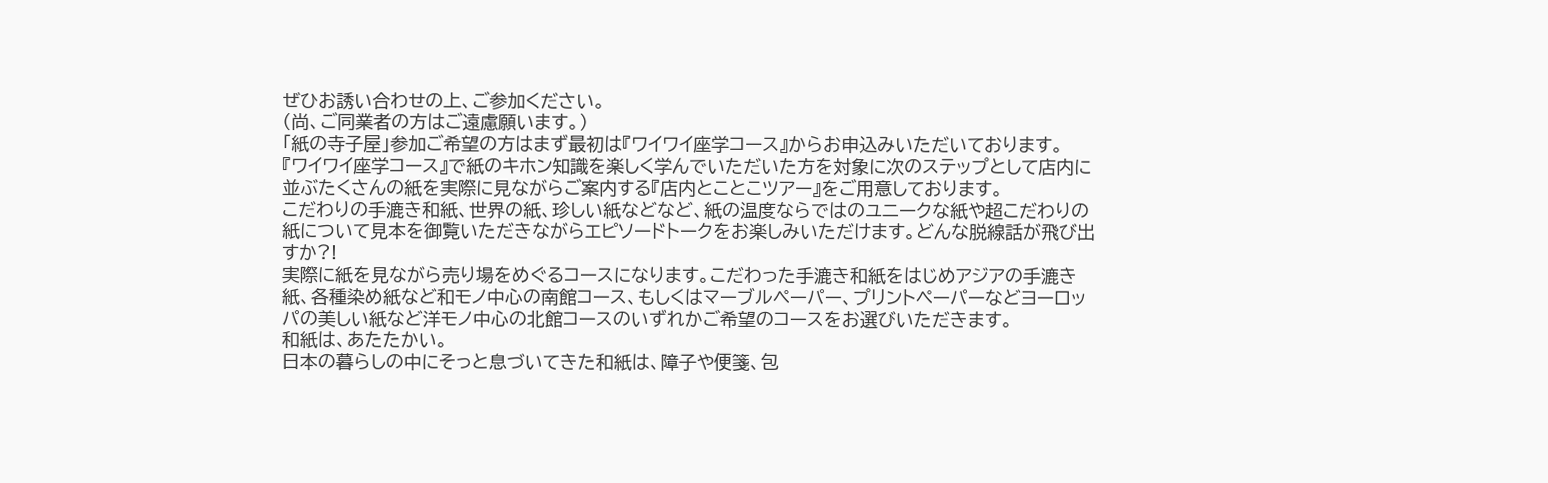ぜひお誘い合わせの上、ご参加ください。
(尚、ご同業者の方はご遠慮願います。)
「紙の寺子屋」参加ご希望の方はまず最初は『ワイワイ座学コース』からお申込みいただいております。
『ワイワイ座学コース』で紙のキホン知識を楽しく学んでいただいた方を対象に次のステップとして店内に並ぶたくさんの紙を実際に見ながらご案内する『店内とことこツアー』をご用意しております。
こだわりの手漉き和紙、世界の紙、珍しい紙などなど、紙の温度ならではのユニークな紙や超こだわりの紙について見本を御覧いただきながらエピソードトークをお楽しみいただけます。どんな脱線話が飛び出すか?!
実際に紙を見ながら売り場をめぐるコースになります。こだわった手漉き和紙をはじめアジアの手漉き紙、各種染め紙など和モノ中心の南館コース、もしくはマーブルペーパー、プリントペーパーなどヨーロッパの美しい紙など洋モノ中心の北館コースのいずれかご希望のコースをお選びいただきます。
和紙は、あたたかい。
日本の暮らしの中にそっと息づいてきた和紙は、障子や便箋、包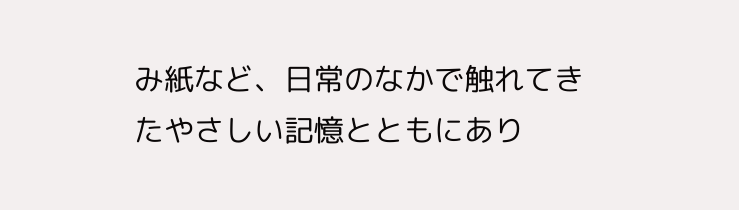み紙など、日常のなかで触れてきたやさしい記憶とともにあり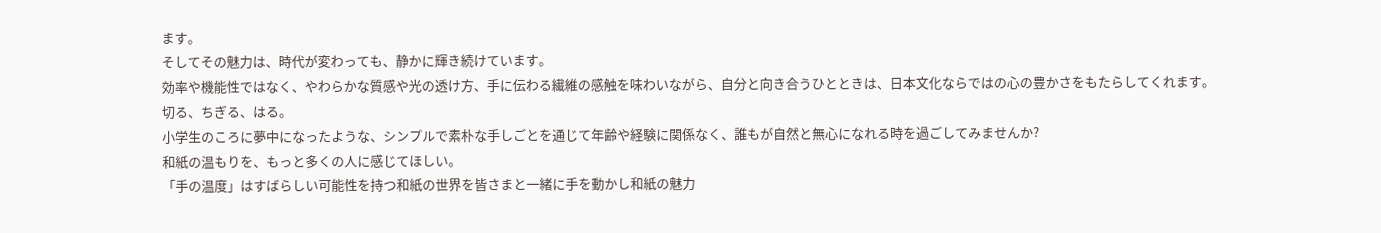ます。
そしてその魅力は、時代が変わっても、静かに輝き続けています。
効率や機能性ではなく、やわらかな質感や光の透け方、手に伝わる繊維の感触を味わいながら、自分と向き合うひとときは、日本文化ならではの心の豊かさをもたらしてくれます。
切る、ちぎる、はる。
小学生のころに夢中になったような、シンプルで素朴な手しごとを通じて年齢や経験に関係なく、誰もが自然と無心になれる時を過ごしてみませんか?
和紙の温もりを、もっと多くの人に感じてほしい。
「手の温度」はすばらしい可能性を持つ和紙の世界を皆さまと一緒に手を動かし和紙の魅力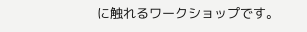に触れるワークショップです。